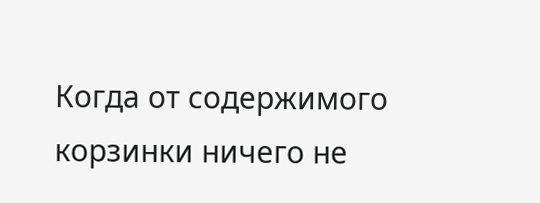Когда от содержимого корзинки ничего не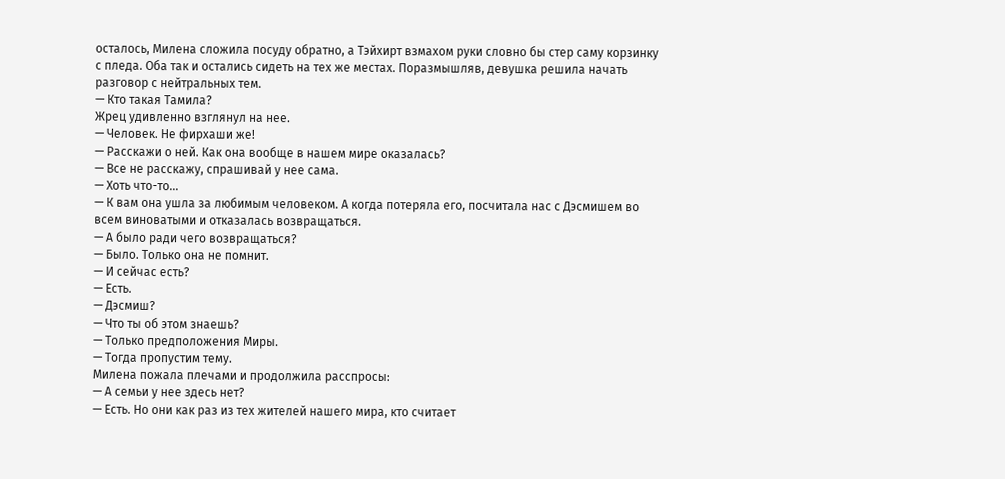осталось, Милена сложила посуду обратно, а Тэйхирт взмахом руки словно бы стер саму корзинку с пледа. Оба так и остались сидеть на тех же местах. Поразмышляв, девушка решила начать разговор с нейтральных тем.
— Кто такая Тамила?
Жрец удивленно взглянул на нее.
— Человек. Не фирхаши же!
— Расскажи о ней. Как она вообще в нашем мире оказалась?
— Все не расскажу, спрашивай у нее сама.
— Хоть что-то…
— К вам она ушла за любимым человеком. А когда потеряла его, посчитала нас с Дэсмишем во всем виноватыми и отказалась возвращаться.
— А было ради чего возвращаться?
— Было. Только она не помнит.
— И сейчас есть?
— Есть.
— Дэсмиш?
— Что ты об этом знаешь?
— Только предположения Миры.
— Тогда пропустим тему.
Милена пожала плечами и продолжила расспросы:
— А семьи у нее здесь нет?
— Есть. Но они как раз из тех жителей нашего мира, кто считает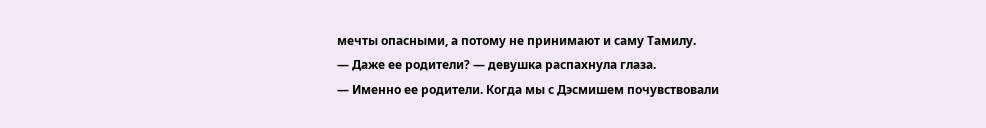мечты опасными, а потому не принимают и саму Тамилу.
— Даже ее родители? — девушка распахнула глаза.
— Именно ее родители. Когда мы с Дэсмишем почувствовали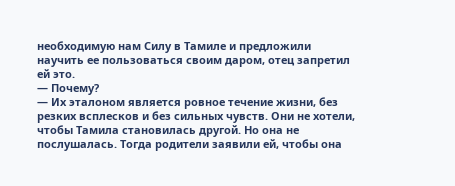необходимую нам Силу в Тамиле и предложили научить ее пользоваться своим даром, отец запретил ей это.
— Почему?
— Их эталоном является ровное течение жизни, без резких всплесков и без сильных чувств. Они не хотели, чтобы Тамила становилась другой. Но она не послушалась. Тогда родители заявили ей, чтобы она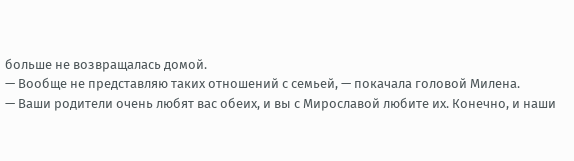больше не возвращалась домой.
— Вообще не представляю таких отношений с семьей, — покачала головой Милена.
— Ваши родители очень любят вас обеих, и вы с Мирославой любите их. Конечно, и наши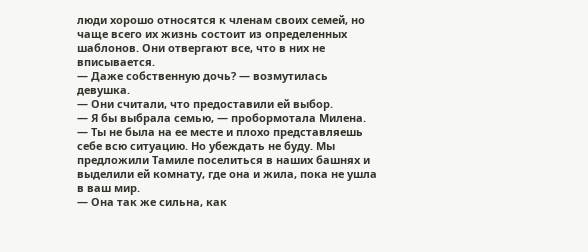люди хорошо относятся к членам своих семей, но чаще всего их жизнь состоит из определенных шаблонов. Они отвергают все, что в них не вписывается.
— Даже собственную дочь? — возмутилась девушка.
— Они считали, что предоставили ей выбор.
— Я бы выбрала семью, — пробормотала Милена.
— Ты не была на ее месте и плохо представляешь себе всю ситуацию. Но убеждать не буду. Мы предложили Тамиле поселиться в наших башнях и выделили ей комнату, где она и жила, пока не ушла в ваш мир.
— Она так же сильна, как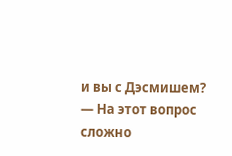и вы с Дэсмишем?
— На этот вопрос сложно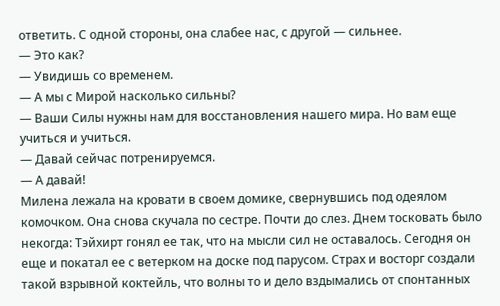ответить. С одной стороны, она слабее нас, с другой — сильнее.
— Это как?
— Увидишь со временем.
— А мы с Мирой насколько сильны?
— Ваши Силы нужны нам для восстановления нашего мира. Но вам еще учиться и учиться.
— Давай сейчас потренируемся.
— А давай!
Милена лежала на кровати в своем домике, свернувшись под одеялом комочком. Она снова скучала по сестре. Почти до слез. Днем тосковать было некогда: Тэйхирт гонял ее так, что на мысли сил не оставалось. Сегодня он еще и покатал ее с ветерком на доске под парусом. Страх и восторг создали такой взрывной коктейль, что волны то и дело вздымались от спонтанных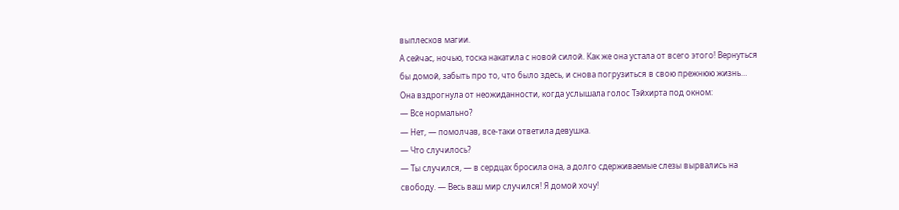выплесков магии.
А сейчас, ночью, тоска накатила с новой силой. Как же она устала от всего этого! Вернуться бы домой, забыть про то, что было здесь, и снова погрузиться в свою прежнюю жизнь…
Она вздрогнула от неожиданности, когда услышала голос Тэйхирта под окном:
— Все нормально?
— Нет, — помолчав, все-таки ответила девушка.
— Что случилось?
— Ты случился, — в сердцах бросила она, а долго сдерживаемые слезы вырвались на свободу. — Весь ваш мир случился! Я домой хочу!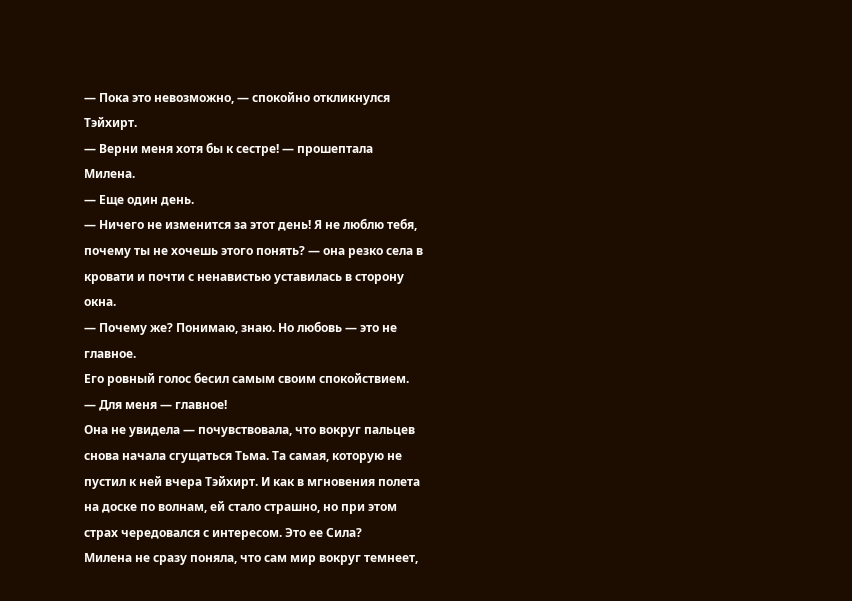— Пока это невозможно, — спокойно откликнулся Тэйхирт.
— Верни меня хотя бы к сестре! — прошептала Милена.
— Еще один день.
— Ничего не изменится за этот день! Я не люблю тебя, почему ты не хочешь этого понять? — она резко села в кровати и почти с ненавистью уставилась в сторону окна.
— Почему же? Понимаю, знаю. Но любовь — это не главное.
Его ровный голос бесил самым своим спокойствием.
— Для меня — главное!
Она не увидела — почувствовала, что вокруг пальцев снова начала сгущаться Тьма. Та самая, которую не пустил к ней вчера Тэйхирт. И как в мгновения полета на доске по волнам, ей стало страшно, но при этом страх чередовался с интересом. Это ее Сила?
Милена не сразу поняла, что сам мир вокруг темнеет,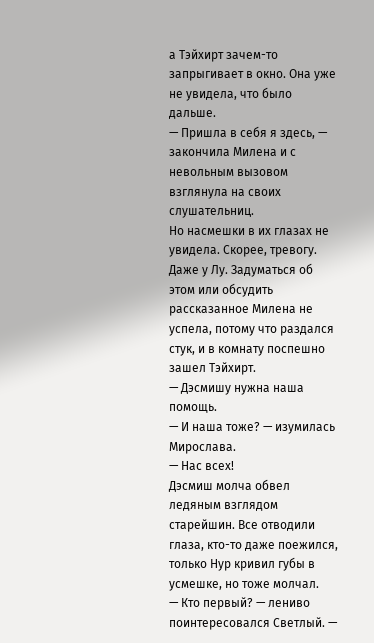а Тэйхирт зачем-то запрыгивает в окно. Она уже не увидела, что было дальше.
— Пришла в себя я здесь, — закончила Милена и с невольным вызовом взглянула на своих слушательниц.
Но насмешки в их глазах не увидела. Скорее, тревогу. Даже у Лу. Задуматься об этом или обсудить рассказанное Милена не успела, потому что раздался стук, и в комнату поспешно зашел Тэйхирт.
— Дэсмишу нужна наша помощь.
— И наша тоже? — изумилась Мирослава.
— Нас всех!
Дэсмиш молча обвел ледяным взглядом старейшин. Все отводили глаза, кто-то даже поежился, только Нур кривил губы в усмешке, но тоже молчал.
— Кто первый? — лениво поинтересовался Светлый. —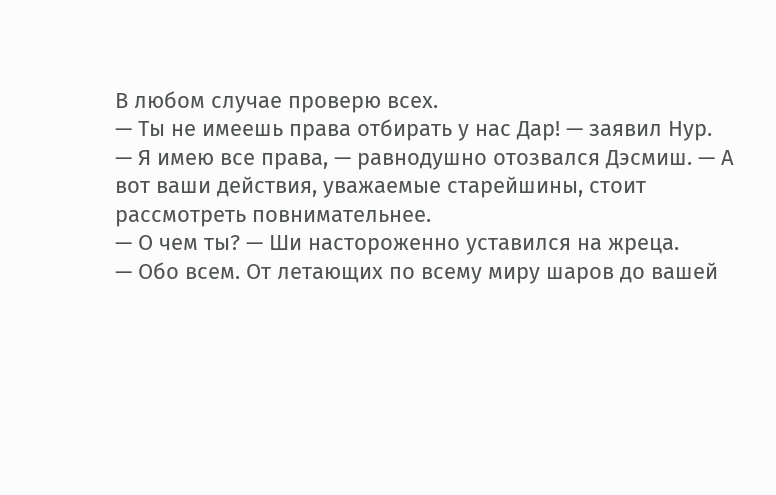В любом случае проверю всех.
— Ты не имеешь права отбирать у нас Дар! — заявил Нур.
— Я имею все права, — равнодушно отозвался Дэсмиш. — А вот ваши действия, уважаемые старейшины, стоит рассмотреть повнимательнее.
— О чем ты? — Ши настороженно уставился на жреца.
— Обо всем. От летающих по всему миру шаров до вашей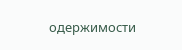одержимости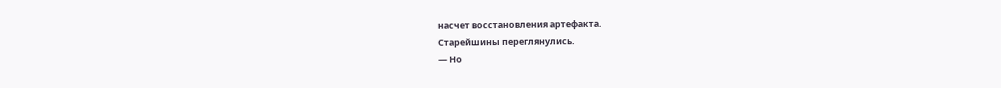насчет восстановления артефакта.
Старейшины переглянулись.
— Но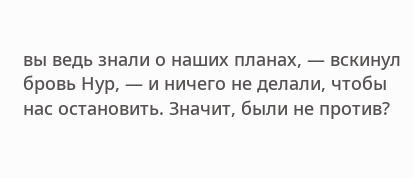вы ведь знали о наших планах, — вскинул бровь Нур, — и ничего не делали, чтобы нас остановить. Значит, были не против?